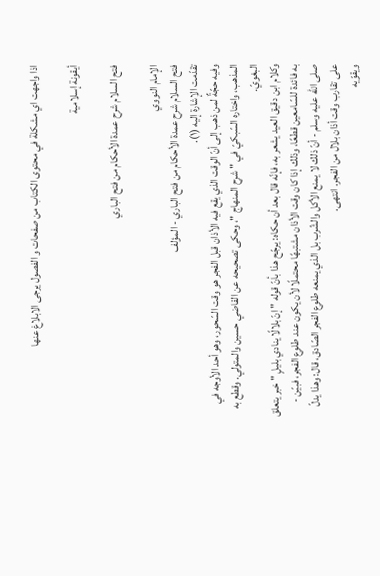اذا واجهت اي مشكلة في محتوى الكتاب من صفحات و الفصول يرجى الابلاغ عنها

أيقونة إسلامية

فتح السلام شرح عمدة الأحكام من فتح الباري

الإمام النووي
فتح السلام شرح عمدة الأحكام من فتح الباري - المؤلف
تقدّمت الإشارة إليه (١).
وفيه حجّةٌ لمن ذهب إلى أنّ الوقت الذي يقع فيه الأذان قبل الفجر هو وقت السّحور، وهو أحد الأوجه في المذهب، واختاره السّبكيّ في " شرح المنهاج "، وحكى تصحيحه عن القاضي حسين والمتولي. وقطع به البغويّ.
وكلام ابن دقيق العيد يشعر به، فإنّه قال بعد أن حكاه: يرجّح هذا بأنّ قوله " إنّ بلالًا ينادي بليلٍ " خبر يتعلق به فائدة للسّامعين قطعًا، وذلك إذا كان وقت الأذان مشتبهًا محتملًا لأن يكون عند طلوع الفجر، فبيّن - صلى الله عليه وسلم - أنّ ذلك لا يمنع الأكل والشّرب بل الذي يمنعه طلوع الفجر الصّادق، قال: وهذا يدلّ على تقارب وقت أذان بلال من الفجر. انتهى.
ويقوّيه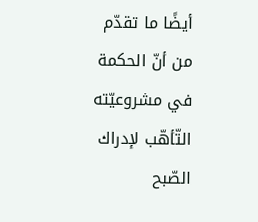أيضًا ما تقدّم من أنّ الحكمة في مشروعيّته التّأهّب لإدراك الصّبح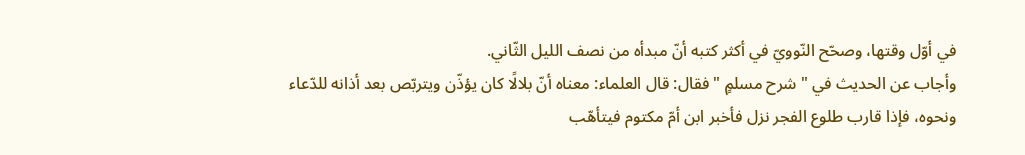في أوّل وقتها، وصحّح النّوويّ في أكثر كتبه أنّ مبدأه من نصف الليل الثّاني.
وأجاب عن الحديث في " شرح مسلمٍ " فقال: قال العلماء: معناه أنّ بلالًا كان يؤذّن ويتربّص بعد أذانه للدّعاء ونحوه، فإذا قارب طلوع الفجر نزل فأخبر ابن أمّ مكتوم فيتأهّب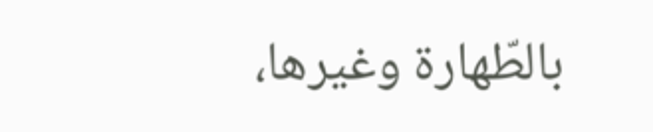بالطّهارة وغيرها،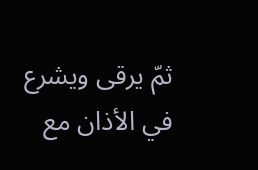ثمّ يرقى ويشرع في الأذان مع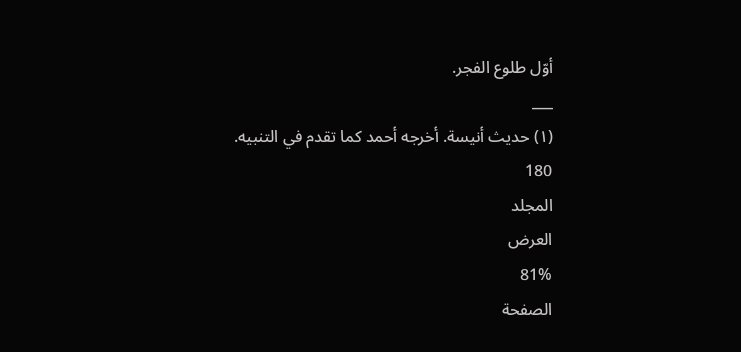أوّل طلوع الفجر.
___
(١) حديث أنيسة. أخرجه أحمد كما تقدم في التنبيه.
180
المجلد
العرض
81%
الصفحة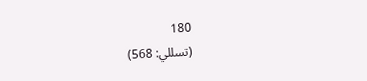180
(تسللي: 568)